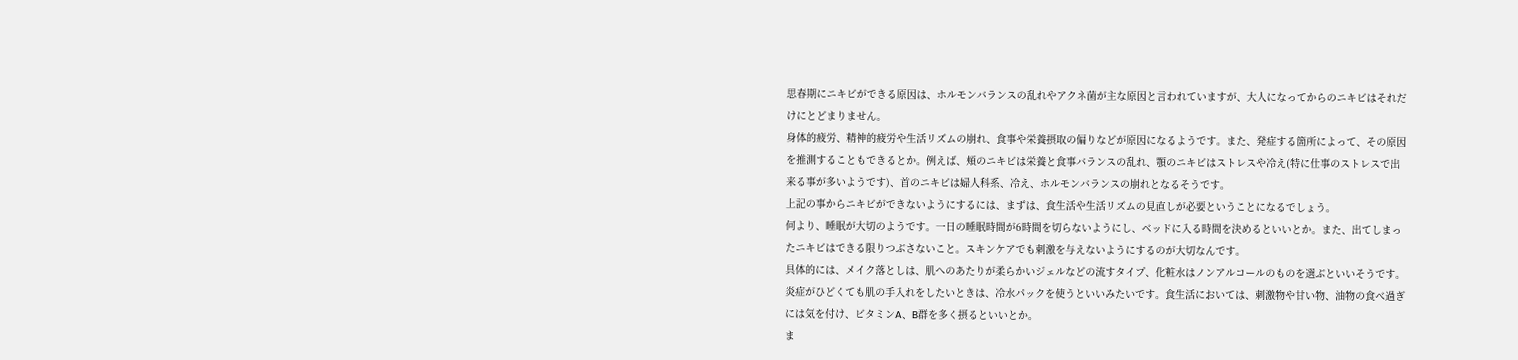思春期にニキビができる原因は、ホルモンバランスの乱れやアクネ菌が主な原因と言われていますが、大人になってからのニキビはそれだけにとどまりません。
身体的疲労、精神的疲労や生活リズムの崩れ、食事や栄養摂取の偏りなどが原因になるようです。また、発症する箇所によって、その原因を推測することもできるとか。例えば、頬のニキビは栄養と食事バランスの乱れ、顎のニキビはストレスや冷え(特に仕事のストレスで出来る事が多いようです)、首のニキビは婦人科系、冷え、ホルモンバランスの崩れとなるそうです。
上記の事からニキビができないようにするには、まずは、食生活や生活リズムの見直しが必要ということになるでしょう。
何より、睡眠が大切のようです。一日の睡眠時間が6時間を切らないようにし、ベッドに入る時間を決めるといいとか。また、出てしまったニキビはできる限りつぶさないこと。スキンケアでも刺激を与えないようにするのが大切なんです。
具体的には、メイク落としは、肌へのあたりが柔らかいジェルなどの流すタイプ、化粧水はノンアルコールのものを選ぶといいそうです。炎症がひどくても肌の手入れをしたいときは、冷水パックを使うといいみたいです。食生活においては、刺激物や甘い物、油物の食べ過ぎには気を付け、ビタミンA、B群を多く摂るといいとか。
ま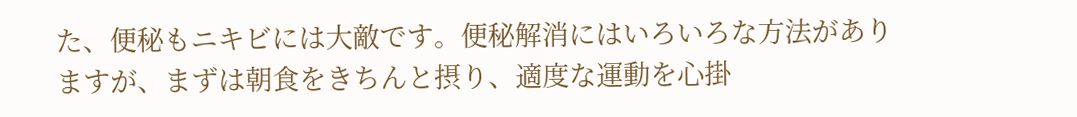た、便秘もニキビには大敵です。便秘解消にはいろいろな方法がありますが、まずは朝食をきちんと摂り、適度な運動を心掛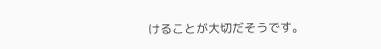けることが大切だそうです。